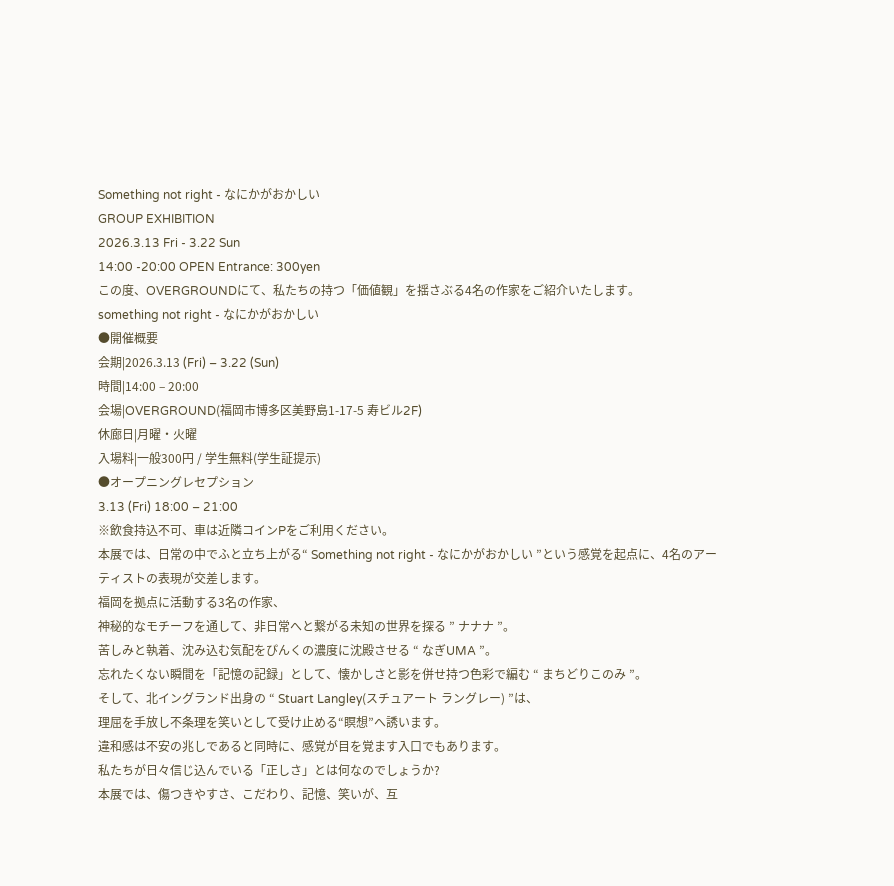Something not right - なにかがおかしい
GROUP EXHIBITION
2026.3.13 Fri - 3.22 Sun
14:00 -20:00 OPEN Entrance: 300yen
この度、OVERGROUNDにて、私たちの持つ「価値観」を揺さぶる4名の作家をご紹介いたします。
something not right - なにかがおかしい
●開催概要
会期|2026.3.13 (Fri) – 3.22 (Sun)
時間|14:00 – 20:00
会場|OVERGROUND(福岡市博多区美野島1-17-5 寿ビル2F)
休廊日|月曜・火曜
入場料|一般300円 / 学生無料(学生証提示)
●オープニングレセプション
3.13 (Fri) 18:00 – 21:00
※飲食持込不可、車は近隣コインPをご利用ください。
本展では、日常の中でふと立ち上がる“ Something not right - なにかがおかしい ”という感覚を起点に、4名のアーティストの表現が交差します。
福岡を拠点に活動する3名の作家、
神秘的なモチーフを通して、非日常へと繋がる未知の世界を探る ” ナナナ ”。
苦しみと執着、沈み込む気配をぴんくの濃度に沈殿させる “ なぎUMA ”。
忘れたくない瞬間を「記憶の記録」として、懐かしさと影を併せ持つ色彩で編む “ まちどりこのみ ”。
そして、北イングランド出身の “ Stuart Langley(スチュアート ラングレー) ”は、
理屈を手放し不条理を笑いとして受け止める“瞑想”へ誘います。
違和感は不安の兆しであると同時に、感覚が目を覚ます入口でもあります。
私たちが日々信じ込んでいる「正しさ」とは何なのでしょうか?
本展では、傷つきやすさ、こだわり、記憶、笑いが、互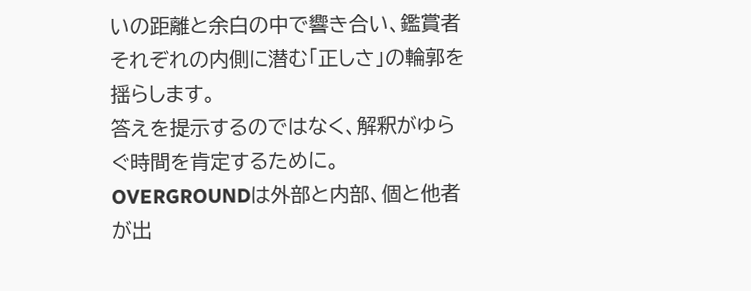いの距離と余白の中で響き合い、鑑賞者それぞれの内側に潜む「正しさ」の輪郭を揺らします。
答えを提示するのではなく、解釈がゆらぐ時間を肯定するために。
OVERGROUNDは外部と内部、個と他者が出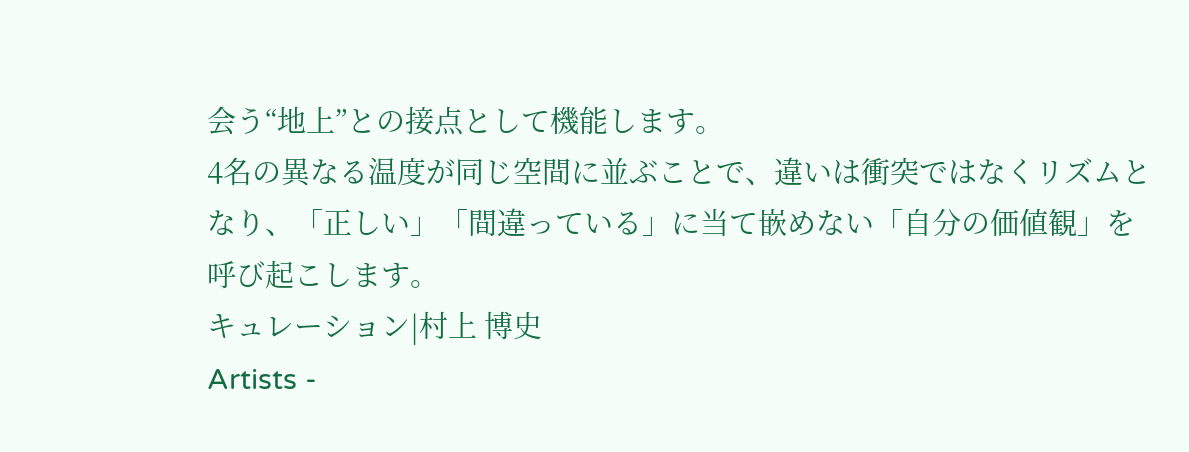会う“地上”との接点として機能します。
4名の異なる温度が同じ空間に並ぶことで、違いは衝突ではなくリズムとなり、「正しい」「間違っている」に当て嵌めない「自分の価値観」を呼び起こします。
キュレーション|村上 博史
Artists -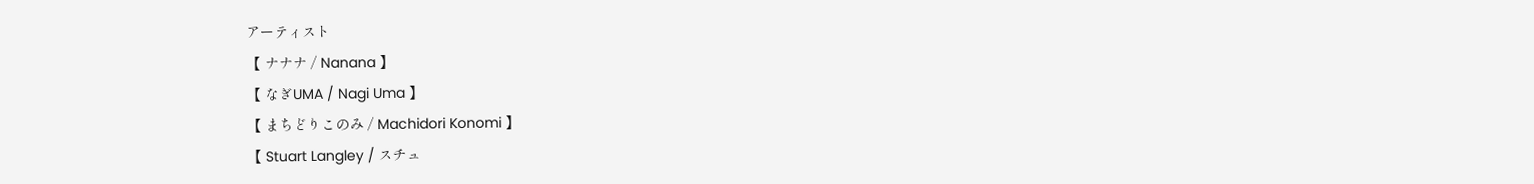アーティスト
【 ナナナ / Nanana 】
【 なぎUMA / Nagi Uma 】
【 まちどりこのみ / Machidori Konomi 】
【 Stuart Langley / スチュ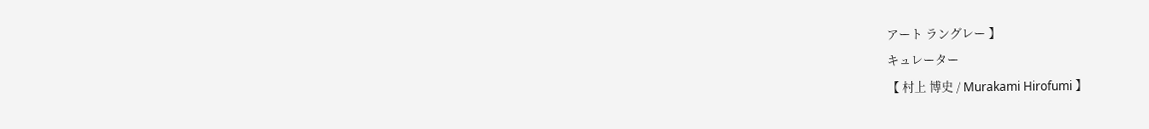アート ラングレー 】
キュレーター
【 村上 博史 / Murakami Hirofumi 】